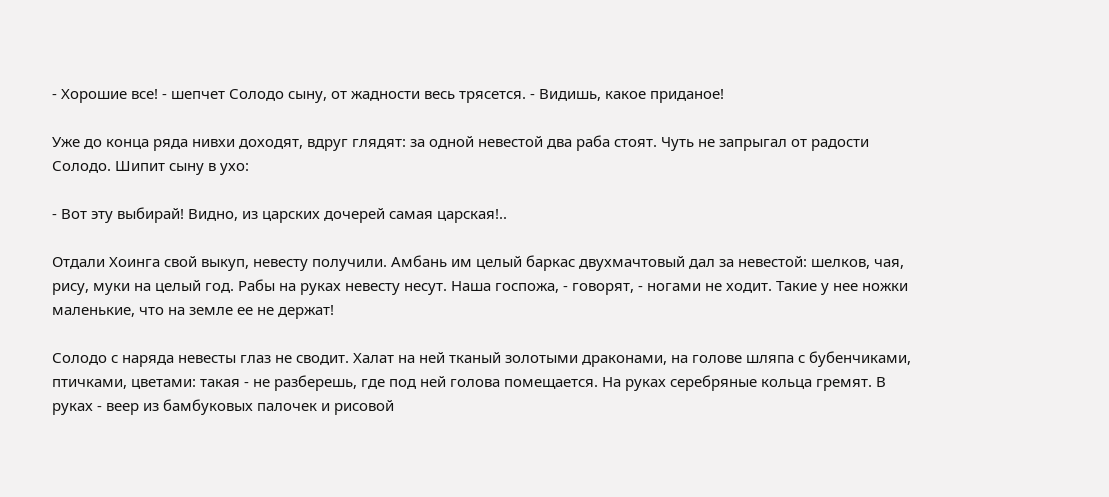- Хорошие все! - шепчет Солодо сыну, от жадности весь трясется. - Видишь, какое приданое!

Уже до конца ряда нивхи доходят, вдруг глядят: за одной невестой два раба стоят. Чуть не запрыгал от радости Солодо. Шипит сыну в ухо:

- Вот эту выбирай! Видно, из царских дочерей самая царская!..

Отдали Хоинга свой выкуп, невесту получили. Амбань им целый баркас двухмачтовый дал за невестой: шелков, чая, рису, муки на целый год. Рабы на руках невесту несут. Наша госпожа, - говорят, - ногами не ходит. Такие у нее ножки маленькие, что на земле ее не держат!

Солодо с наряда невесты глаз не сводит. Халат на ней тканый золотыми драконами, на голове шляпа с бубенчиками, птичками, цветами: такая - не разберешь, где под ней голова помещается. На руках серебряные кольца гремят. В руках - веер из бамбуковых палочек и рисовой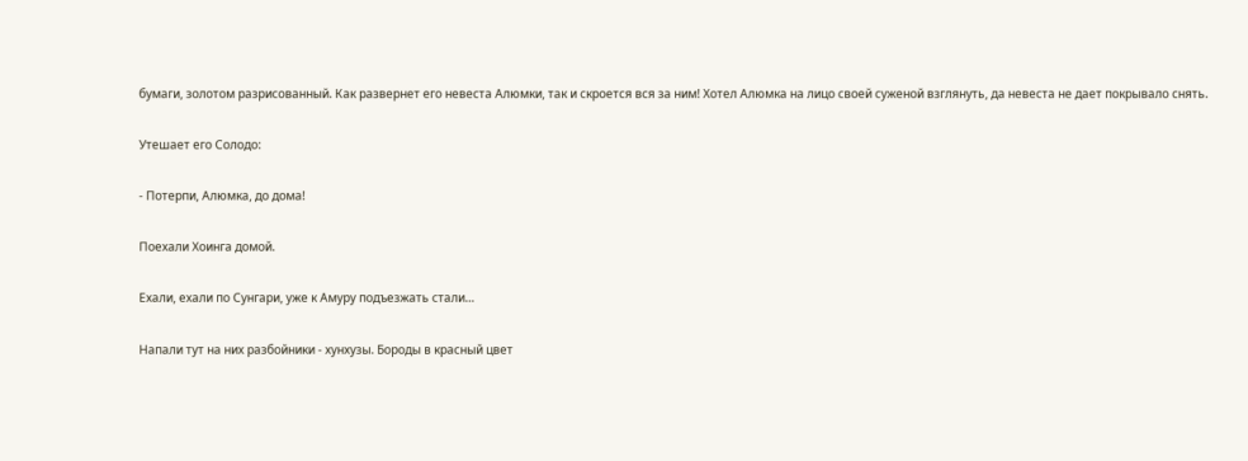бумаги, золотом разрисованный. Как развернет его невеста Алюмки, так и скроется вся за ним! Хотел Алюмка на лицо своей суженой взглянуть, да невеста не дает покрывало снять.

Утешает его Солодо:

- Потерпи, Алюмка, до дома!

Поехали Хоинга домой.

Ехали, ехали по Сунгари, уже к Амуру подъезжать стали…

Напали тут на них разбойники - хунхузы. Бороды в красный цвет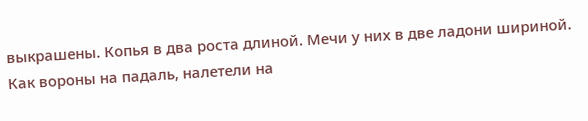выкрашены. Копья в два роста длиной. Мечи у них в две ладони шириной. Как вороны на падаль, налетели на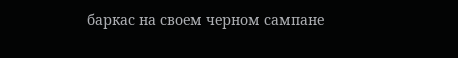баркас на своем черном сампане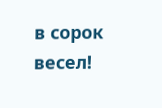в сорок весел!